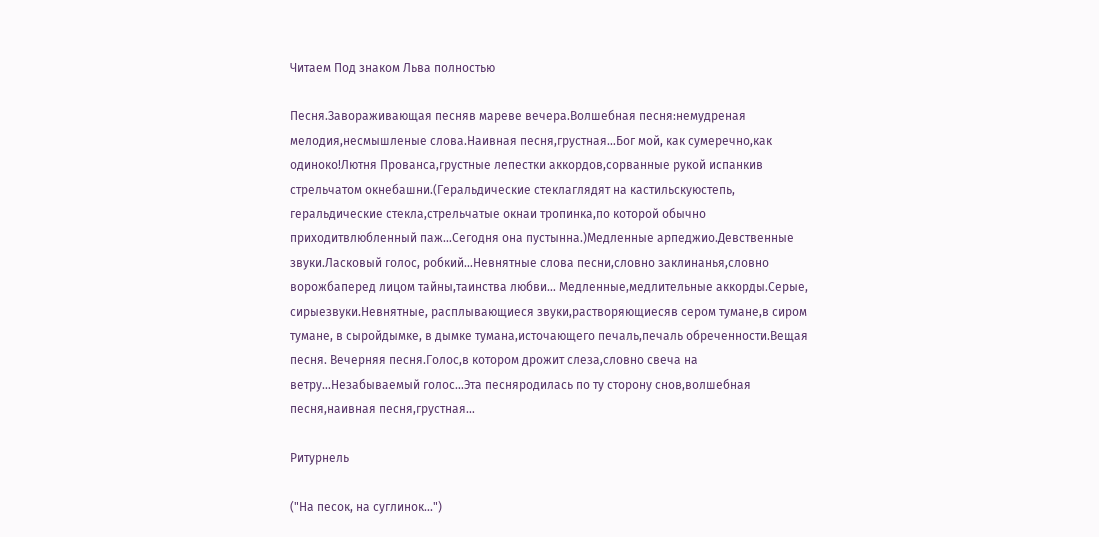Читаем Под знаком Льва полностью

Песня.Завораживающая песняв мареве вечера.Волшебная песня:немудреная мелодия,несмышленые слова.Наивная песня,грустная…Бог мой, как сумеречно,как одиноко!Лютня Прованса,грустные лепестки аккордов,сорванные рукой испанкив стрельчатом окнебашни.(Геральдические стеклаглядят на кастильскуюстепь, геральдические стекла,стрельчатые окнаи тропинка,по которой обычно приходитвлюбленный паж…Сегодня она пустынна.)Медленные арпеджио.Девственные звуки.Ласковый голос, робкий…Невнятные слова песни,словно заклинанья,словно ворожбаперед лицом тайны,таинства любви… Медленные,медлительные аккорды.Серые, сирыезвуки.Невнятные, расплывающиеся звуки,растворяющиесяв сером тумане,в сиром тумане, в сыройдымке, в дымке тумана,источающего печаль,печаль обреченности.Вещая песня. Вечерняя песня.Голос,в котором дрожит слеза,словно свеча на ветру…Незабываемый голос…Эта песняродилась по ту сторону снов,волшебная песня,наивная песня,грустная…

Ритурнель

("На песок, на суглинок...")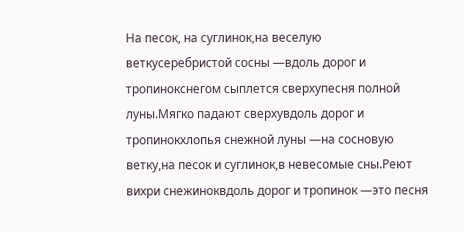На песок, на суглинок,на веселую веткусеребристой сосны —вдоль дорог и тропинокснегом сыплется сверхупесня полной луны.Мягко падают сверхувдоль дорог и тропинокхлопья снежной луны —на сосновую ветку,на песок и суглинок,в невесомые сны.Реют вихри снежиноквдоль дорог и тропинок —это песня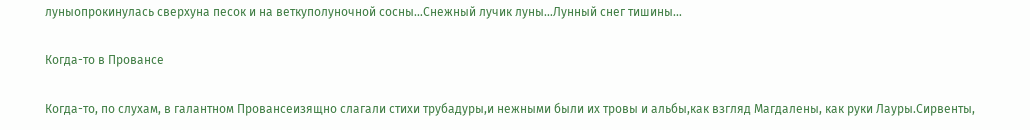луныопрокинулась сверхуна песок и на веткуполуночной сосны…Снежный лучик луны…Лунный снег тишины…

Когда-то в Провансе

Когда-то, по слухам, в галантном Провансеизящно слагали стихи трубадуры,и нежными были их тровы и альбы,как взгляд Магдалены, как руки Лауры.Сирвенты,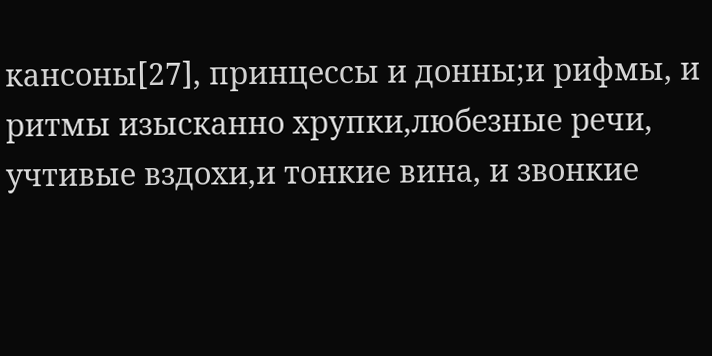кансоны[27], принцессы и донны;и рифмы, и ритмы изысканно хрупки,любезные речи, учтивые вздохи,и тонкие вина, и звонкие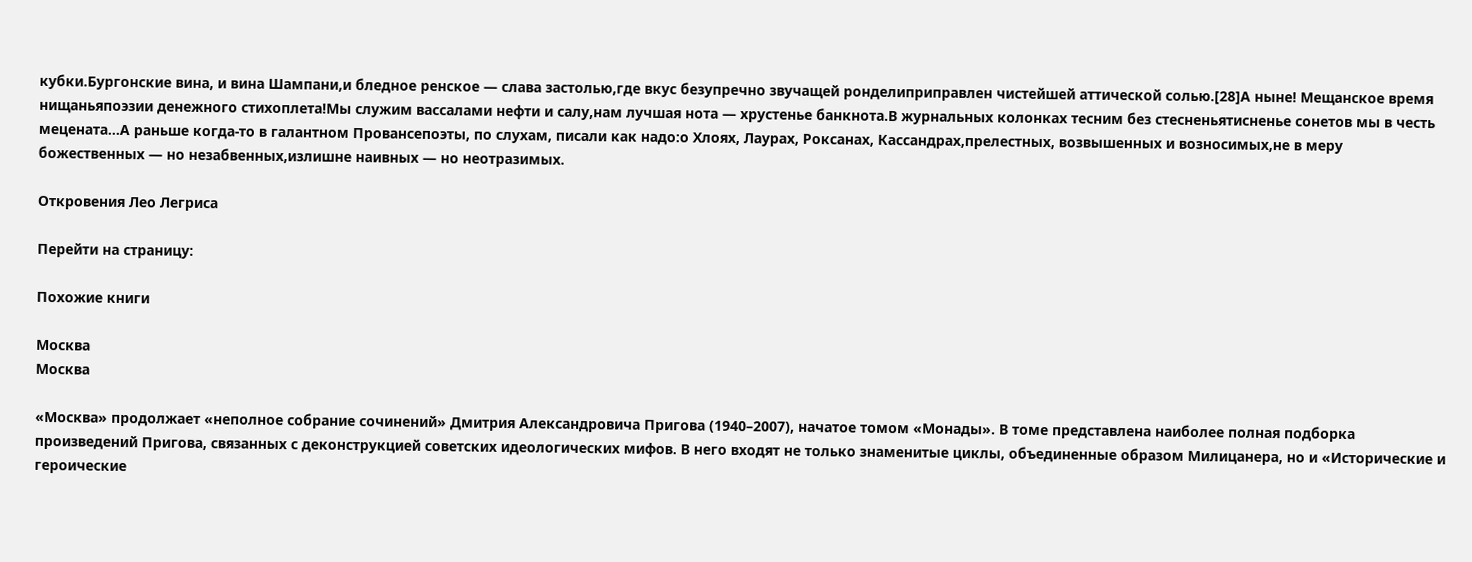кубки.Бургонские вина, и вина Шампани,и бледное ренское — слава застолью,где вкус безупречно звучащей ронделиприправлен чистейшей аттической солью.[28]А ныне! Мещанское время нищаньяпоэзии денежного стихоплета!Мы служим вассалами нефти и салу,нам лучшая нота — хрустенье банкнота.В журнальных колонках тесним без стесненьятисненье сонетов мы в честь мецената…А раньше когда-то в галантном Провансепоэты, по слухам, писали как надо:о Хлоях, Лаурах, Роксанах, Кассандрах,прелестных, возвышенных и возносимых,не в меру божественных — но незабвенных,излишне наивных — но неотразимых.

Откровения Лео Легриса

Перейти на страницу:

Похожие книги

Москва
Москва

«Москва» продолжает «неполное собрание сочинений» Дмитрия Александровича Пригова (1940–2007), начатое томом «Монады». В томе представлена наиболее полная подборка произведений Пригова, связанных с деконструкцией советских идеологических мифов. В него входят не только знаменитые циклы, объединенные образом Милицанера, но и «Исторические и героические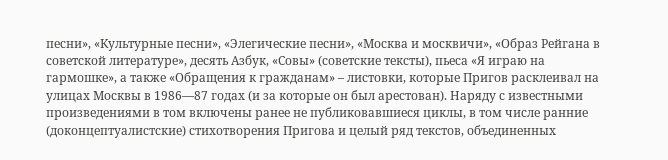песни», «Культурные песни», «Элегические песни», «Москва и москвичи», «Образ Рейгана в советской литературе», десять Азбук, «Совы» (советские тексты), пьеса «Я играю на гармошке», а также «Обращения к гражданам» – листовки, которые Пригов расклеивал на улицах Москвы в 1986—87 годах (и за которые он был арестован). Наряду с известными произведениями в том включены ранее не публиковавшиеся циклы, в том числе ранние (доконцептуалистские) стихотворения Пригова и целый ряд текстов, объединенных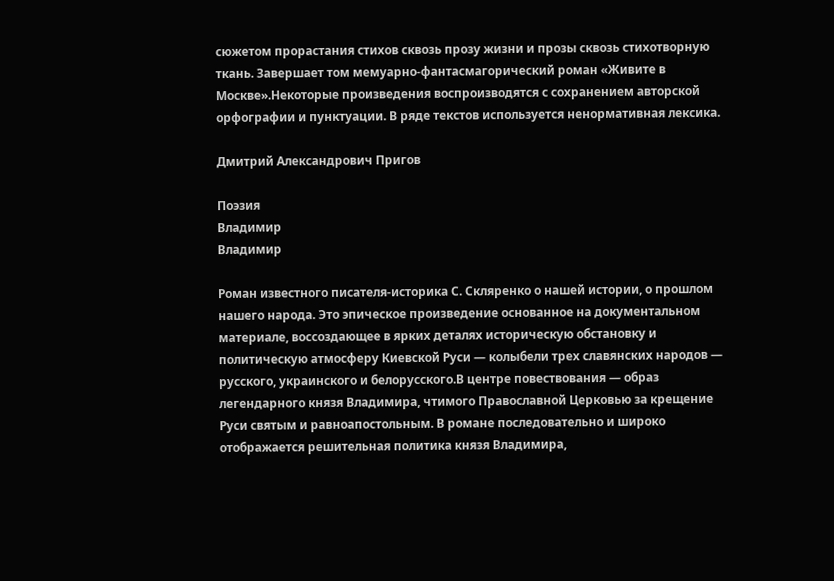сюжетом прорастания стихов сквозь прозу жизни и прозы сквозь стихотворную ткань. Завершает том мемуарно-фантасмагорический роман «Живите в Москве».Некоторые произведения воспроизводятся с сохранением авторской орфографии и пунктуации. В ряде текстов используется ненормативная лексика.

Дмитрий Александрович Пригов

Поэзия
Владимир
Владимир

Роман известного писателя-историка С. Скляренко о нашей истории, о прошлом нашего народа. Это эпическое произведение основанное на документальном материале, воссоздающее в ярких деталях историческую обстановку и политическую атмосферу Киевской Руси — колыбели трех славянских народов — русского, украинского и белорусского.В центре повествования — образ легендарного князя Владимира, чтимого Православной Церковью за крещение Руси святым и равноапостольным. В романе последовательно и широко отображается решительная политика князя Владимира,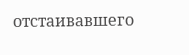отстаивавшего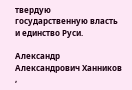твердую государственную власть и единство Руси.

Александр Александрович Ханников ,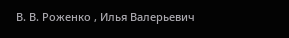В. В. Роженко , Илья Валерьевич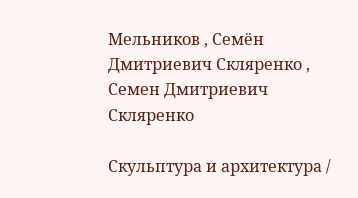Мельников , Семён Дмитриевич Скляренко , Семен Дмитриевич Скляренко

Скульптура и архитектура /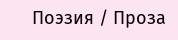Поэзия / Проза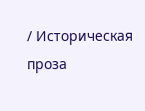/ Историческая проза